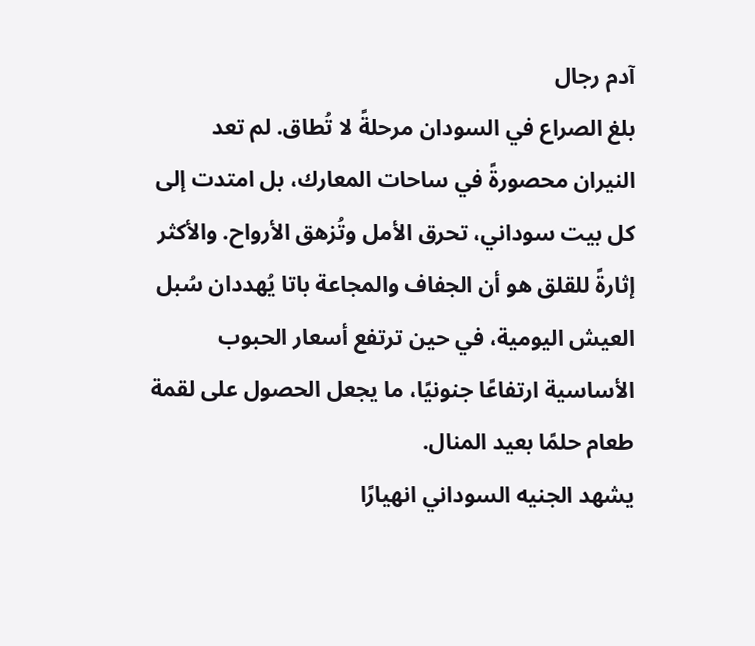آدم رجال
بلغ الصراع في السودان مرحلةً لا تُطاق. لم تعد النيران محصورةً في ساحات المعارك، بل امتدت إلى كل بيت سوداني، تحرق الأمل وتُزهق الأرواح. والأكثر إثارةً للقلق هو أن الجفاف والمجاعة باتا يُهددان سُبل العيش اليومية، في حين ترتفع أسعار الحبوب الأساسية ارتفاعًا جنونيًا، ما يجعل الحصول على لقمة طعام حلمًا بعيد المنال.
يشهد الجنيه السوداني انهيارًا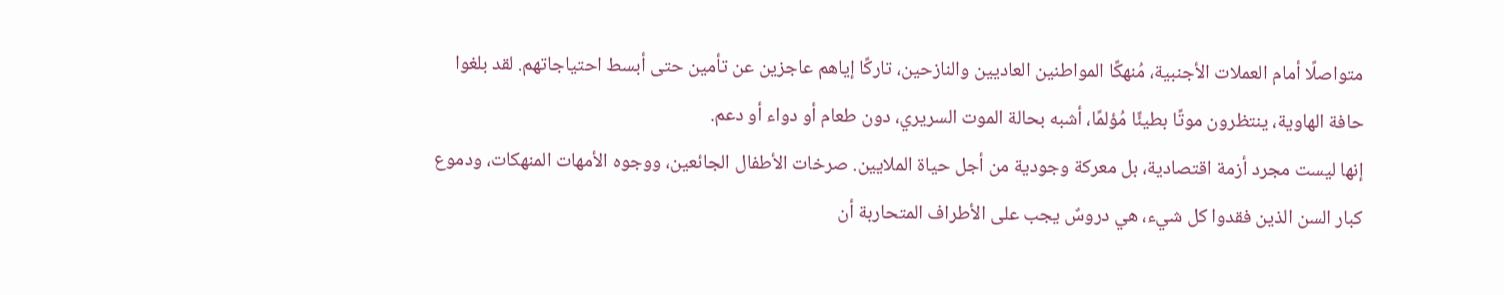متواصلًا أمام العملات الأجنبية، مُنهكًا المواطنين العاديين والنازحين، تاركًا إياهم عاجزين عن تأمين حتى أبسط احتياجاتهم. لقد بلغوا حافة الهاوية، ينتظرون موتًا بطيئًا مُؤلمًا، أشبه بحالة الموت السريري، دون طعام أو دواء أو دعم.
إنها ليست مجرد أزمة اقتصادية، بل معركة وجودية من أجل حياة الملايين. صرخات الأطفال الجائعين، ووجوه الأمهات المنهكات، ودموع كبار السن الذين فقدوا كل شيء، هي دروسٌ يجب على الأطراف المتحاربة أن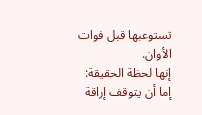تستوعبها قبل فوات الأوان.
إنها لحظة الحقيقة: إما أن يتوقف إراقة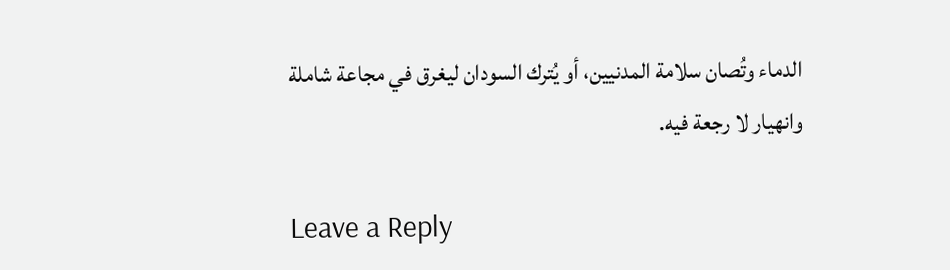الدماء وتُصان سلامة المدنيين، أو يُترك السودان ليغرق في مجاعة شاملة وانهيار لا رجعة فيه.

Leave a Reply